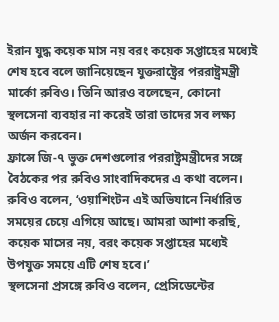ইরান যুদ্ধ কয়েক মাস নয় বরং কয়েক সপ্তাহের মধ্যেই শেষ হবে বলে জানিয়েছেন যুক্তরাষ্ট্রের পররাষ্ট্রমন্ত্রী মার্কো রুবিও। তিনি আরও বলেছেন, কোনো স্থলসেনা ব্যবহার না করেই তারা তাদের সব লক্ষ্য অর্জন করবেন।
ফ্রান্সে জি-৭ ভুক্ত দেশগুলোর পররাষ্ট্রমন্ত্রীদের সঙ্গে বৈঠকের পর রুবিও সাংবাদিকদের এ কথা বলেন।
রুবিও বলেন, ‘ওয়াশিংটন এই অভিযানে নির্ধারিত সময়ের চেয়ে এগিয়ে আছে। আমরা আশা করছি, কয়েক মাসের নয়, বরং কয়েক সপ্তাহের মধ্যেই উপযুক্ত সময়ে এটি শেষ হবে।’
স্থলসেনা প্রসঙ্গে রুবিও বলেন, প্রেসিডেন্টের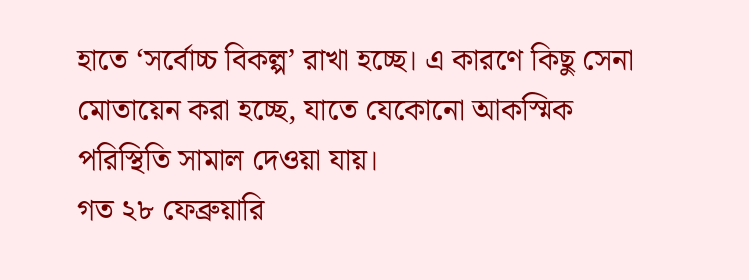হাতে ‘সর্বোচ্চ বিকল্প’ রাখা হচ্ছে। এ কারণে কিছু সেনা মোতায়েন করা হচ্ছে, যাতে যেকোনো আকস্মিক পরিস্থিতি সামাল দেওয়া যায়।
গত ২৮ ফেব্রুয়ারি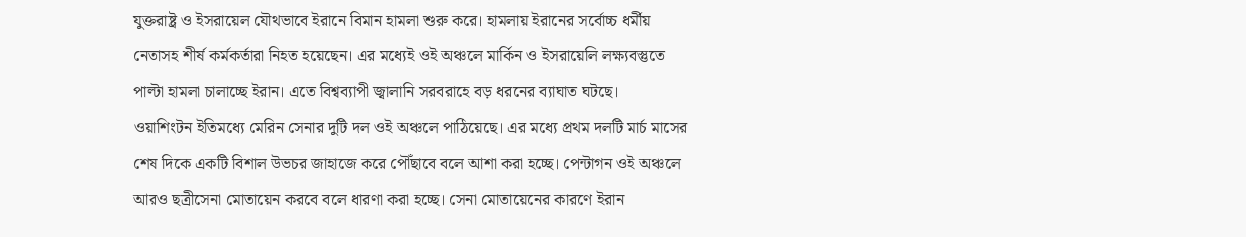যুক্তরাষ্ট্র ও ইসরায়েল যৌথভাবে ইরানে বিমান হামলা শুরু করে। হামলায় ইরানের সর্বোচ্চ ধর্মীয় নেতাসহ শীর্ষ কর্মকর্তারা নিহত হয়েছেন। এর মধ্যেই ওই অঞ্চলে মার্কিন ও ইসরায়েলি লক্ষ্যবস্তুতে পাল্টা হামলা চালাচ্ছে ইরান। এতে বিশ্বব্যাপী জ্বালানি সরবরাহে বড় ধরনের ব্যাঘাত ঘটছে।
ওয়াশিংটন ইতিমধ্যে মেরিন সেনার দুটি দল ওই অঞ্চলে পাঠিয়েছে। এর মধ্যে প্রথম দলটি মার্চ মাসের শেষ দিকে একটি বিশাল উভচর জাহাজে করে পৌঁছাবে বলে আশা করা হচ্ছে। পেন্টাগন ওই অঞ্চলে আরও ছত্রীসেনা মোতায়েন করবে বলে ধারণা করা হচ্ছে। সেনা মোতায়েনের কারণে ইরান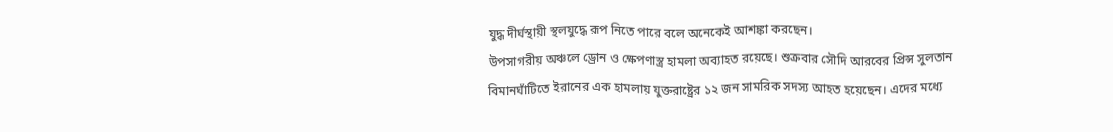যুদ্ধ দীর্ঘস্থায়ী স্থলযুদ্ধে রূপ নিতে পারে বলে অনেকেই আশঙ্কা করছেন।
উপসাগরীয় অঞ্চলে ড্রোন ও ক্ষেপণাস্ত্র হামলা অব্যাহত রয়েছে। শুক্রবার সৌদি আরবের প্রিন্স সুলতান বিমানঘাঁটিতে ইরানের এক হামলায় যুক্তরাষ্ট্রের ১২ জন সামরিক সদস্য আহত হয়েছেন। এদের মধ্যে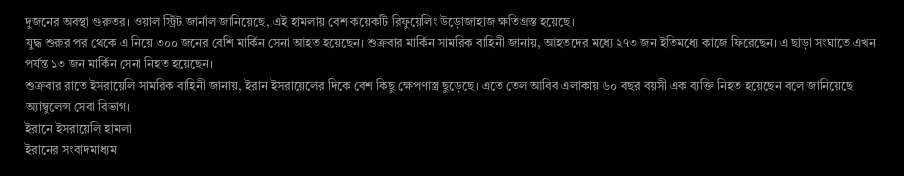দুজনের অবস্থা গুরুতর। ওয়াল স্ট্রিট জার্নাল জানিয়েছে, এই হামলায় বেশ কয়েকটি রিফুয়েলিং উড়োজাহাজ ক্ষতিগ্রস্ত হয়েছে।
যুদ্ধ শুরুর পর থেকে এ নিয়ে ৩০০ জনের বেশি মার্কিন সেনা আহত হয়েছেন। শুক্রবার মার্কিন সামরিক বাহিনী জানায়, আহতদের মধ্যে ২৭৩ জন ইতিমধ্যে কাজে ফিরেছেন। এ ছাড়া সংঘাতে এখন পর্যন্ত ১৩ জন মার্কিন সেনা নিহত হয়েছেন।
শুক্রবার রাতে ইসরায়েলি সামরিক বাহিনী জানায়, ইরান ইসরায়েলের দিকে বেশ কিছু ক্ষেপণাস্ত্র ছুড়েছে। এতে তেল আবিব এলাকায় ৬০ বছর বয়সী এক ব্যক্তি নিহত হয়েছেন বলে জানিয়েছে অ্যাম্বুলেন্স সেবা বিভাগ।
ইরানে ইসরায়েলি হামলা
ইরানের সংবাদমাধ্যম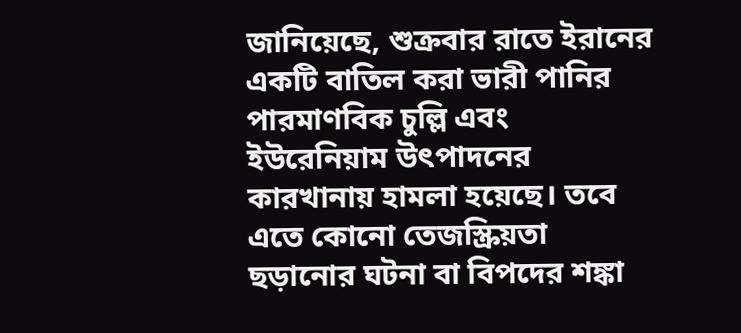জানিয়েছে, শুক্রবার রাতে ইরানের একটি বাতিল করা ভারী পানির পারমাণবিক চুল্লি এবং ইউরেনিয়াম উৎপাদনের কারখানায় হামলা হয়েছে। তবে এতে কোনো তেজস্ক্রিয়তা ছড়ানোর ঘটনা বা বিপদের শঙ্কা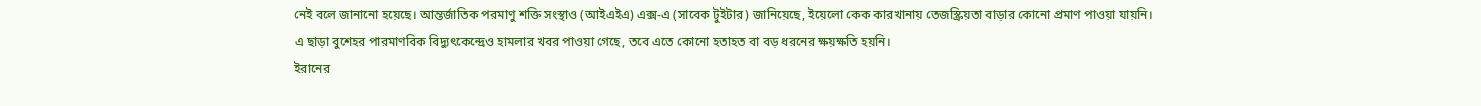নেই বলে জানানো হয়েছে। আন্তর্জাতিক পরমাণু শক্তি সংস্থাও (আইএইএ) এক্স-এ (সাবেক টুইটার) জানিয়েছে, ইয়েলো কেক কারখানায় তেজস্ক্রিয়তা বাড়ার কোনো প্রমাণ পাওয়া যায়নি।
এ ছাড়া বুশেহর পারমাণবিক বিদ্যুৎকেন্দ্রেও হামলার খবর পাওয়া গেছে, তবে এতে কোনো হতাহত বা বড় ধরনের ক্ষয়ক্ষতি হয়নি।
ইরানের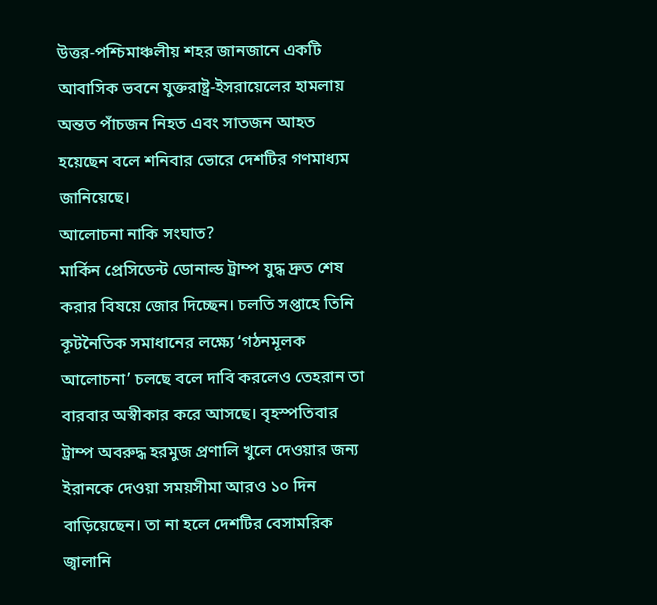উত্তর-পশ্চিমাঞ্চলীয় শহর জানজানে একটি আবাসিক ভবনে যুক্তরাষ্ট্র-ইসরায়েলের হামলায় অন্তত পাঁচজন নিহত এবং সাতজন আহত হয়েছেন বলে শনিবার ভোরে দেশটির গণমাধ্যম জানিয়েছে।
আলোচনা নাকি সংঘাত?
মার্কিন প্রেসিডেন্ট ডোনাল্ড ট্রাম্প যুদ্ধ দ্রুত শেষ করার বিষয়ে জোর দিচ্ছেন। চলতি সপ্তাহে তিনি কূটনৈতিক সমাধানের লক্ষ্যে ‘গঠনমূলক আলোচনা’ চলছে বলে দাবি করলেও তেহরান তা বারবার অস্বীকার করে আসছে। বৃহস্পতিবার ট্রাম্প অবরুদ্ধ হরমুজ প্রণালি খুলে দেওয়ার জন্য ইরানকে দেওয়া সময়সীমা আরও ১০ দিন বাড়িয়েছেন। তা না হলে দেশটির বেসামরিক জ্বালানি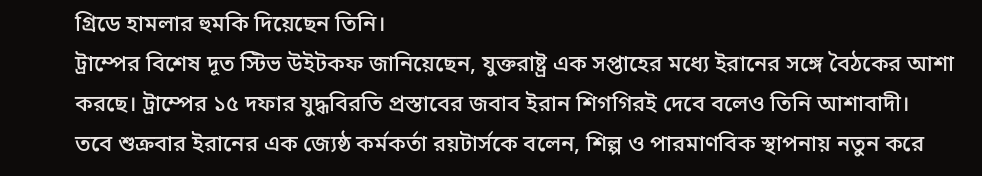গ্রিডে হামলার হুমকি দিয়েছেন তিনি।
ট্রাম্পের বিশেষ দূত স্টিভ উইটকফ জানিয়েছেন, যুক্তরাষ্ট্র এক সপ্তাহের মধ্যে ইরানের সঙ্গে বৈঠকের আশা করছে। ট্রাম্পের ১৫ দফার যুদ্ধবিরতি প্রস্তাবের জবাব ইরান শিগগিরই দেবে বলেও তিনি আশাবাদী।
তবে শুক্রবার ইরানের এক জ্যেষ্ঠ কর্মকর্তা রয়টার্সকে বলেন, শিল্প ও পারমাণবিক স্থাপনায় নতুন করে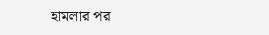হামলার পর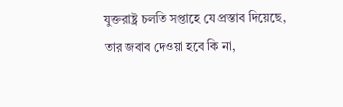যুক্তরাষ্ট্র চলতি সপ্তাহে যে প্রস্তাব দিয়েছে, তার জবাব দেওয়া হবে কি না,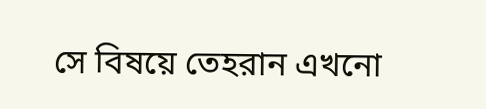সে বিষয়ে তেহরান এখনো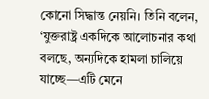কোনো সিদ্ধান্ত নেয়নি। তিনি বলেন, ‘যুক্তরাষ্ট্র একদিকে আলোচনার কথা বলছে, অন্যদিকে হামলা চালিয়ে যাচ্ছে—এটি মেনে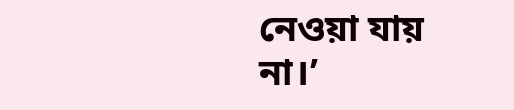নেওয়া যায় না।’